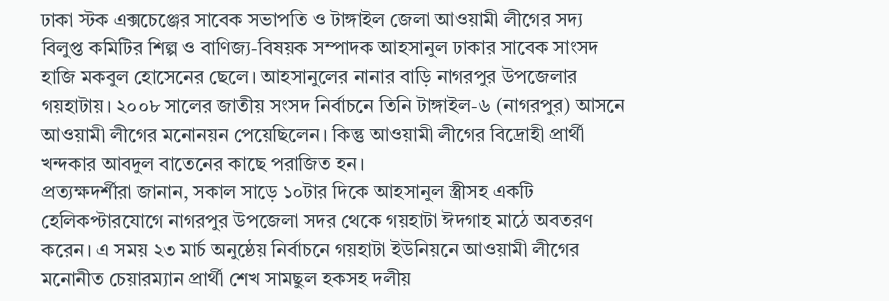ঢাকা স্টক এক্সচেঞ্জের সাবেক সভাপতি ও টাঙ্গাইল জেলা আওয়ামী লীগের সদ্য বিলুপ্ত কমিটির শিল্প ও বাণিজ্য-বিষয়ক সম্পাদক আহসানুল ঢাকার সাবেক সাংসদ হাজি মকবুল হোসেনের ছেলে। আহসানুলের নানার বাড়ি নাগরপুর উপজেলার গয়হাটায়। ২০০৮ সালের জাতীয় সংসদ নির্বাচনে তিনি টাঙ্গাইল-৬ (নাগরপুর) আসনে আওয়ামী লীগের মনোনয়ন পেয়েছিলেন। কিন্তু আওয়ামী লীগের বিদ্রোহী প্রার্থী খন্দকার আবদুল বাতেনের কাছে পরাজিত হন।
প্রত্যক্ষদর্শীরা জানান, সকাল সাড়ে ১০টার দিকে আহসানুল স্ত্রীসহ একটি হেলিকপ্টারযোগে নাগরপুর উপজেলা সদর থেকে গয়হাটা ঈদগাহ মাঠে অবতরণ করেন। এ সময় ২৩ মার্চ অনুষ্ঠেয় নির্বাচনে গয়হাটা ইউনিয়নে আওয়ামী লীগের মনোনীত চেয়ারম্যান প্রার্থী শেখ সামছুল হকসহ দলীয়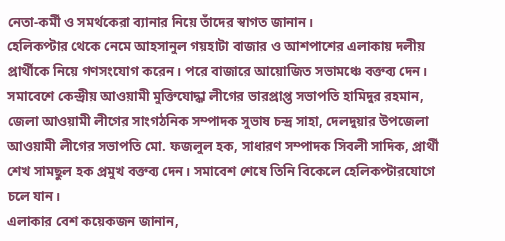নেতা-কর্মী ও সমর্থকেরা ব্যানার নিয়ে তাঁদের স্বাগত জানান।
হেলিকপ্টার থেকে নেমে আহসানুল গয়হাটা বাজার ও আশপাশের এলাকায় দলীয় প্রার্থীকে নিয়ে গণসংযোগ করেন। পরে বাজারে আয়োজিত সভামঞ্চে বক্তব্য দেন। সমাবেশে কেন্দ্রীয় আওয়ামী মুক্তিযোদ্ধা লীগের ভারপ্রাপ্ত সভাপতি হামিদুর রহমান, জেলা আওয়ামী লীগের সাংগঠনিক সম্পাদক সুভাষ চন্দ্র সাহা, দেলদুয়ার উপজেলা আওয়ামী লীগের সভাপতি মো. ফজলুল হক, সাধারণ সম্পাদক সিবলী সাদিক, প্রার্থী শেখ সামছুল হক প্রমুখ বক্তব্য দেন। সমাবেশ শেষে তিনি বিকেলে হেলিকপ্টারযোগে চলে যান।
এলাকার বেশ কয়েকজন জানান,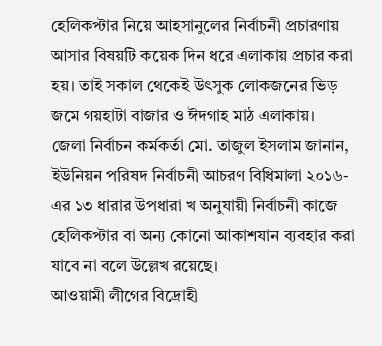হেলিকপ্টার নিয়ে আহসানুলের নির্বাচনী প্রচারণায় আসার বিষয়টি কয়েক দিন ধরে এলাকায় প্রচার করা হয়। তাই সকাল থেকেই উৎসুক লোকজনের ভিড় জমে গয়হাটা বাজার ও ঈদগাহ মাঠ এলাকায়।
জেলা নির্বাচন কর্মকর্তা মো. তাজুল ইসলাম জানান, ইউনিয়ন পরিষদ নির্বাচনী আচরণ বিধিমালা ২০১৬-এর ১৩ ধারার উপধারা খ অনুযায়ী নির্বাচনী কাজে হেলিকপ্টার বা অন্য কোনো আকাশযান ব্যবহার করা যাবে না বলে উল্লেখ রয়েছে।
আওয়ামী লীগের বিদ্রোহী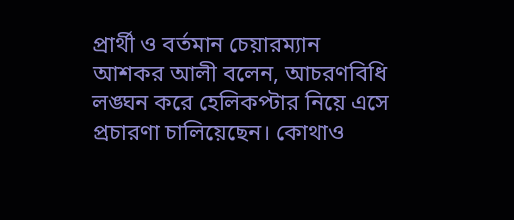প্রার্থী ও বর্তমান চেয়ারম্যান আশকর আলী বলেন, আচরণবিধি লঙ্ঘন করে হেলিকপ্টার নিয়ে এসে প্রচারণা চালিয়েছেন। কোথাও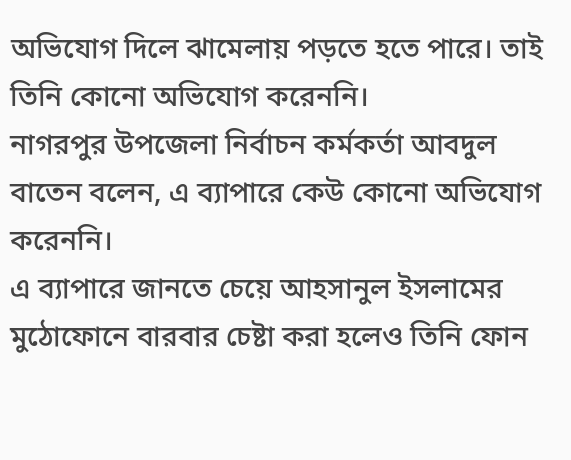অভিযোগ দিলে ঝামেলায় পড়তে হতে পারে। তাই তিনি কোনো অভিযোগ করেননি।
নাগরপুর উপজেলা নির্বাচন কর্মকর্তা আবদুল বাতেন বলেন, এ ব্যাপারে কেউ কোনো অভিযোগ করেননি।
এ ব্যাপারে জানতে চেয়ে আহসানুল ইসলামের মুঠোফোনে বারবার চেষ্টা করা হলেও তিনি ফোন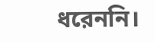ধরেননি।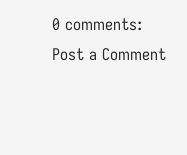0 comments:
Post a Comment